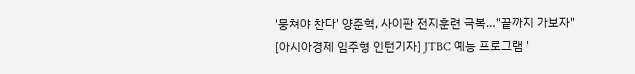'뭉쳐야 찬다' 양준혁, 사이판 전지훈련 극복…"끝까지 가보자"
[아시아경제 임주형 인턴기자] JTBC 예능 프로그램 '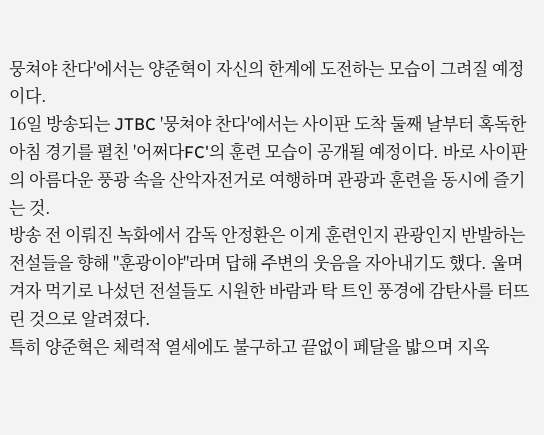뭉쳐야 찬다'에서는 양준혁이 자신의 한계에 도전하는 모습이 그려질 예정이다.
16일 방송되는 JTBC '뭉쳐야 찬다'에서는 사이판 도착 둘째 날부터 혹독한 아침 경기를 펼친 '어쩌다FC'의 훈련 모습이 공개될 예정이다. 바로 사이판의 아름다운 풍광 속을 산악자전거로 여행하며 관광과 훈련을 동시에 즐기는 것.
방송 전 이뤄진 녹화에서 감독 안정환은 이게 훈련인지 관광인지 반발하는 전설들을 향해 "훈광이야"라며 답해 주변의 웃음을 자아내기도 했다. 울며 겨자 먹기로 나섰던 전설들도 시원한 바람과 탁 트인 풍경에 감탄사를 터뜨린 것으로 알려졌다.
특히 양준혁은 체력적 열세에도 불구하고 끝없이 페달을 밟으며 지옥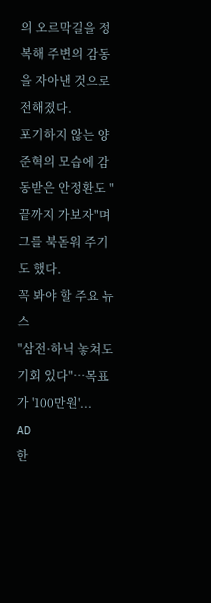의 오르막길을 정복해 주변의 감동을 자아낸 것으로 전해졌다.
포기하지 않는 양준혁의 모습에 감동받은 안정환도 "끝까지 가보자"며 그를 북돋워 주기도 했다.
꼭 봐야 할 주요 뉴스
"삼전·하닉 놓쳐도 기회 있다"…목표가 '100만원'...
AD
한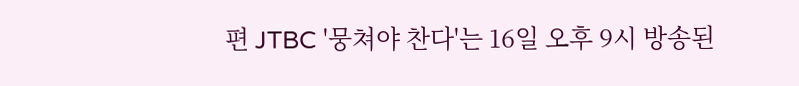편 JTBC '뭉쳐야 찬다'는 16일 오후 9시 방송된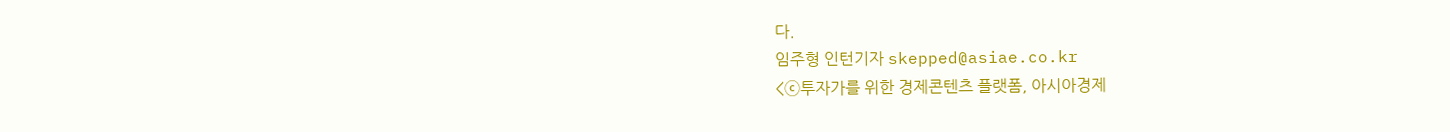다.
임주형 인턴기자 skepped@asiae.co.kr
<ⓒ투자가를 위한 경제콘텐츠 플랫폼, 아시아경제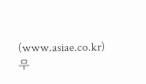(www.asiae.co.kr) 무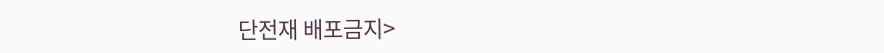단전재 배포금지>